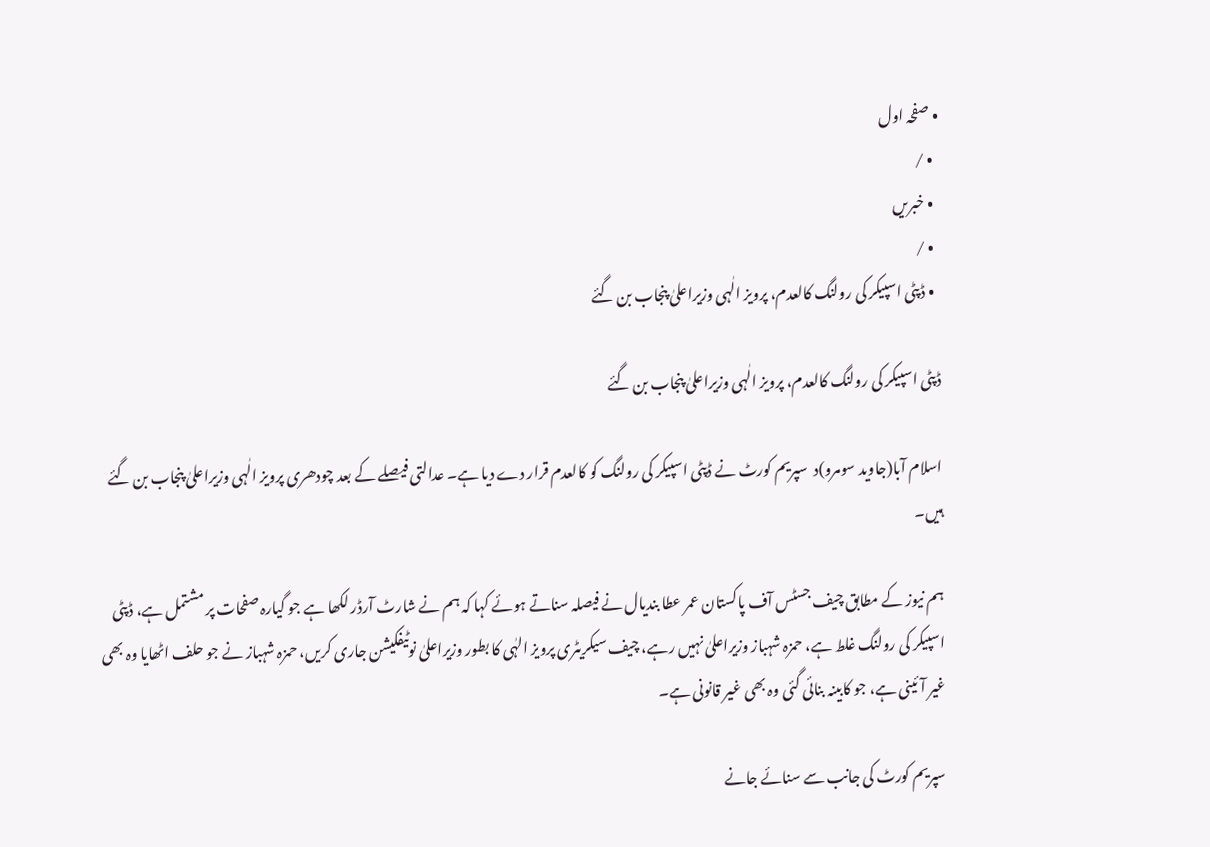• صفحہ اول
  • /
  • خبریں
  • /
  • ڈپٹی اسپیکر کی رولنگ کالعدم، پرویز الٰہی وزیراعلیٰ پنجاب بن گئے

ڈپٹی اسپیکر کی رولنگ کالعدم، پرویز الٰہی وزیراعلیٰ پنجاب بن گئے

اسلام آبا(جاوید سومرو)د  سپریم کورٹ نے ڈپٹی اسپیکر کی رولنگ کو کالعدم قرار دے دیا ہے۔ عدالتی فیصلے کے بعد چودھری پرویز الٰہی وزیراعلیٰ پنجاب بن گئے ہیں۔

ہم نیوز کے مطابق چیف جسٹس آف پاکستان عمر عطا بندیال نے فیصلہ سناتے ہوئے کہا کہ ہم نے شارٹ آرڈر لکھا ہے جو گیارہ صفحات پر مشتمل ہے، ڈپٹی اسپیکر کی رولنگ غلط ہے، حمزہ شہباز وزیراعلیٰ نہیں رہے، چیف سیکریٹری پرویز الہٰی کا بطور وزیراعلیٰ نوٹیفکیشن جاری کریں، حمزہ شہباز نے جو حلف اٹھایا وہ بھی غیر آئینی ہے، جو کابینہ بنائی گئی وہ بھی غیر قانونی ہے۔

سپریم کورٹ کی جانب سے سنائے جانے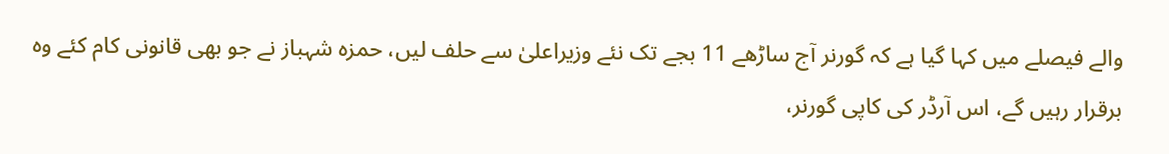والے فیصلے میں کہا گیا ہے کہ گورنر آج ساڑھے 11 بجے تک نئے وزیراعلیٰ سے حلف لیں، حمزہ شہباز نے جو بھی قانونی کام کئے وہ برقرار رہیں گے، اس آرڈر کی کاپی گورنر،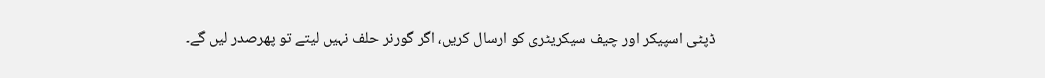ڈپٹی اسپیکر اور چیف سیکریٹری کو ارسال کریں، اگر گورنر حلف نہیں لیتے تو پھرصدر لیں گے۔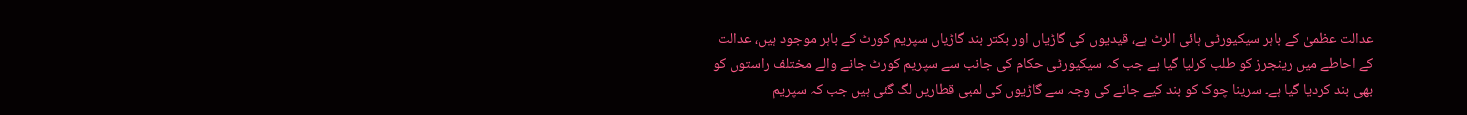عدالت عظمیٰ کے باہر سیکیورٹی ہائی الرٹ ہے، قیدیوں کی گاڑیاں اور بکتر بند گاڑیاں سپریم کورٹ کے باہر موجود ہیں، عدالت کے احاطے میں رینجرز کو طلب کرلیا گیا ہے جب کہ سیکیورٹی حکام کی جانب سے سپریم کورٹ جانے والے مختلف راستوں کو بھی بند کردیا گیا ہے۔ سرینا چوک کو بند کیے جانے کی وجہ سے گاڑیوں کی لمبی قطاریں لگ گئی ہیں جب کہ سپریم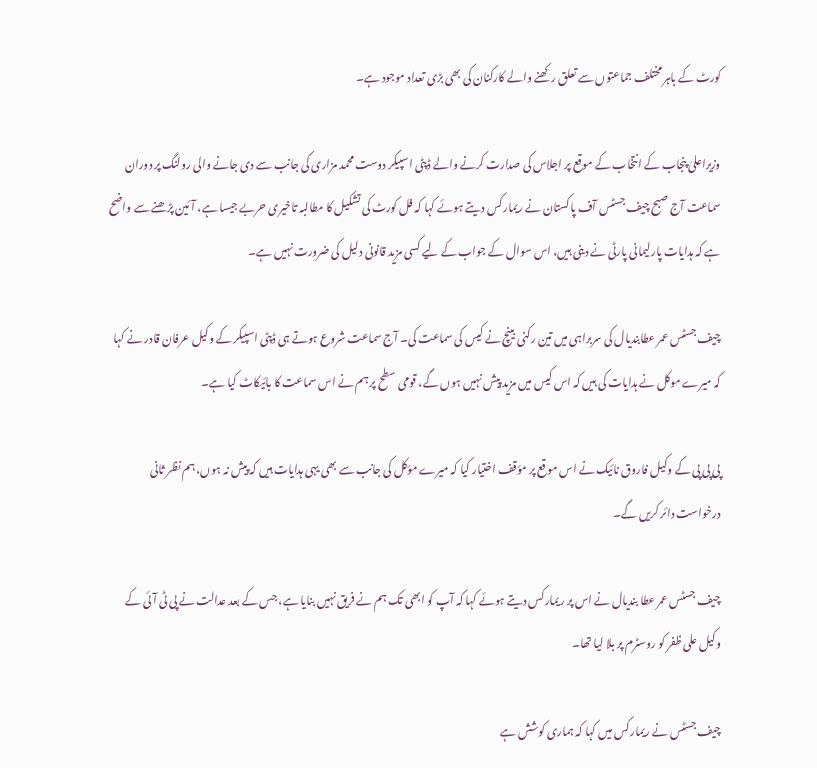کورٹ کے باہر مختلف جماعتوں سے تعلق رکھنے والے کارکنان کی بھی بڑی تعداد موجود ہے۔

وزیراعلیٰ پنجاب کے انتخاب کے موقع پر اجلاس کی صدارت کرنے والے ڈپٹی اسپیکر دوست محمد مزاری کی جانب سے دی جانے والی رولنگ پر دوران سماعت آج صبح چیف جسٹس آف پاکستان نے ریمارکس دیتے ہوئے کہا کہ فل کورٹ کی تشکیل کا مطالبہ تاخیری حربے جیسا ہے، آئین پڑھنے سے واضح ہے کہ ہدایات پارلیمانی پارٹی نے دینی ہیں، اس سوال کے جواب کے لیے کسی مزید قانونی دلیل کی ضرورت نہیں ہے۔

چیف جسٹس عمر عطابندیال کی سربراہی میں تین رکنی بینچ نے کیس کی سماعت کی۔ آج سماعت شروع ہوتے ہی ڈپٹی اسپیکر کے وکیل عرفان قادر نے کہا کہ میرے موکل نے ہدایات کی ہیں کہ اس کیس میں مزید پیش نہیں ہوں گے، قومی سطح پر ہم نے اس سماعت کا بائیکاٹ کیا ہے۔

پی پی پی کے وکیل فاروق نائیک نے اس موقع پر مؤقف اختیار کیا کہ میرے مؤکل کی جانب سے بھی یہی ہدایات ہیں کہ پیش نہ ہوں، ہم نظر ثانی درخواست دائر کریں گے۔

چیف جسٹس عمر عطا بندیال نے اس پر ریمارکس دیتے ہوئے کہا کہ آپ کو ابھی تک ہم نے فریق نہیں بنایا ہے، جس کے بعد عدالت نے پی ٹی آئی کے وکیل علی ظفر کو روسٹرم پر بلا لیا تھا۔

چیف جسٹس نے ریمارکس میں کہا کہ ہماری کوشش ہے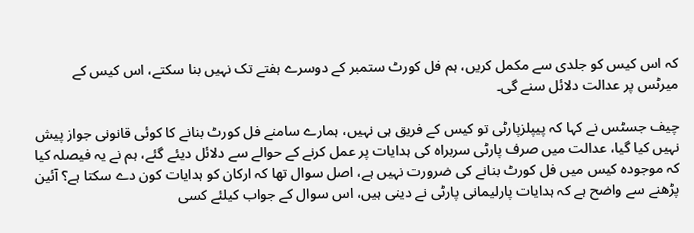کہ اس کیس کو جلدی سے مکمل کریں، ہم فل کورٹ ستمبر کے دوسرے ہفتے تک نہیں بنا سکتے، اس کیس کے میرٹس پر عدالت دلائل سنے گی۔

چیف جسٹس نے کہا کہ پیپلزپارٹی تو کیس کے فریق ہی نہیں، ہمارے سامنے فل کورٹ بنانے کا کوئی قانونی جواز پیش نہیں کیا گیا، عدالت میں صرف پارٹی سربراہ کی ہدایات پر عمل کرنے کے حوالے سے دلائل دیئے گئے، ہم نے یہ فیصلہ کیا کہ موجودہ کیس میں فل کورٹ بنانے کی ضرورت نہیں ہے، اصل سوال تھا کہ ارکان کو ہدایات کون دے سکتا ہے؟ آئین پڑھنے سے واضح ہے کہ ہدایات پارلیمانی پارٹی نے دینی ہیں، اس سوال کے جواب کیلئے کسی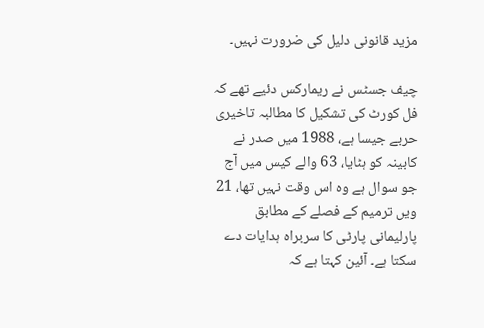مزید قانونی دلیل کی ضرورت نہیں۔

چیف جسٹس نے ریمارکس دئیے تھے کہ فل کورٹ کی تشکیل کا مطالبہ تاخیری حربے جیسا ہے، 1988 میں صدر نے کابینہ کو ہٹایا، 63 والے کیس میں آج جو سوال ہے وہ اس وقت نہیں تھا، 21 ویں ترمیم کے فصلے کے مطابق پارلیمانی پارٹی کا سربراہ ہدایات دے سکتا ہے۔ آئین کہتا ہے کہ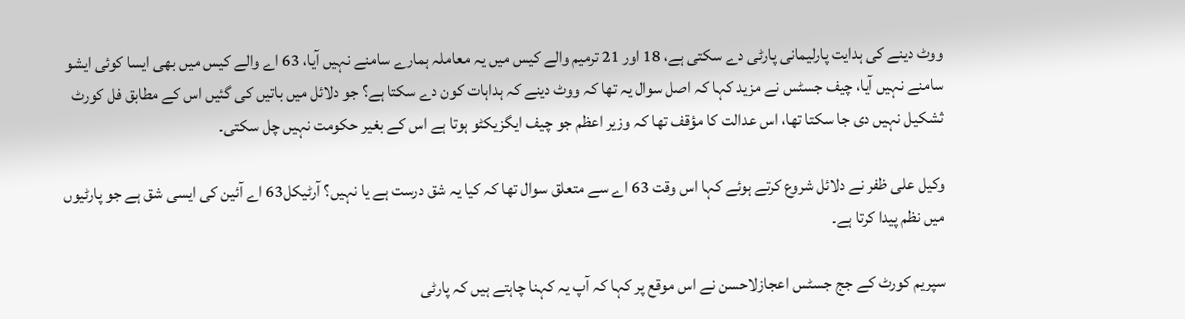ووٹ دینے کی ہدایت پارلیمانی پارٹی دے سکتی ہے، 18 اور 21 ترمیم والے کیس میں یہ معاملہ ہمارے سامنے نہیں آیا، 63 اے والے کیس میں بھی ایسا کوئی ایشو سامنے نہیں آیا، چیف جسٹس نے مزید کہا کہ اصل سوال یہ تھا کہ ووٹ دینے کہ ہداہات کون دے سکتا ہے؟ جو دلائل میں باتیں کی گئیں اس کے مطابق فل کورٹ ثشکیل نہیں دی جا سکتا تھا، اس عدالت کا مؤقف تھا کہ وزیر اعظم جو چیف ایگزیکٹو ہوتا ہے اس کے بغیر حکومت نہیں چل سکتی۔

وکیل علی ظفر نے دلائل شروع کرتے ہوئے کہا اس وقت 63 اے سے متعلق سوال تھا کہ کیا یہ شق درست ہے یا نہیں؟ آرٹیکل63 اے آئین کی ایسی شق ہے جو پارٹیوں میں نظم پیدا کرتا ہے۔

سپریم کورٹ کے جج جسٹس اعجازلاحسن نے اس موقع پر کہا کہ آپ یہ کہنا چاہتے ہیں کہ پارٹی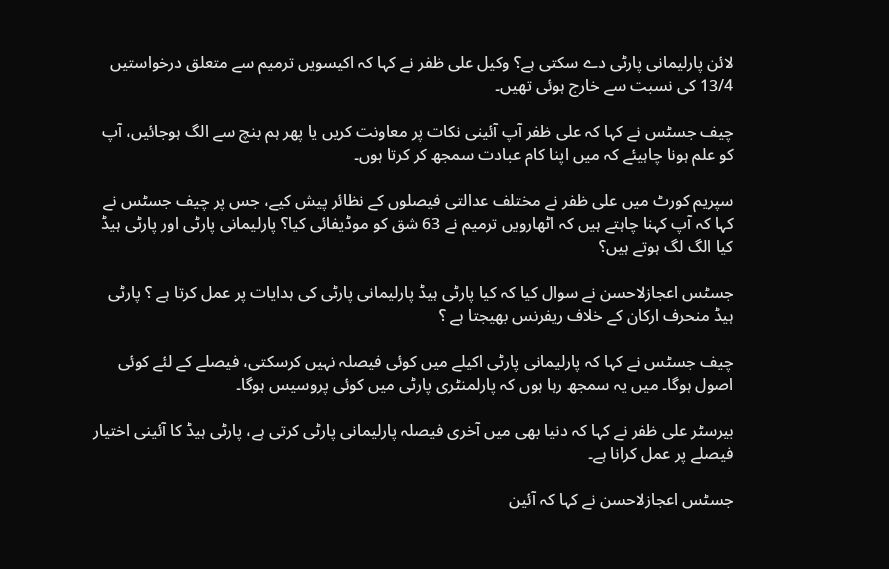لائن پارلیمانی پارٹی دے سکتی ہے؟ وکیل علی ظفر نے کہا کہ اکیسویں ترمیم سے متعلق درخواستیں 13/4 کی نسبت سے خارج ہوئی تھیں۔

چیف جسٹس نے کہا کہ علی ظفر آپ آئینی نکات پر معاونت کریں یا پھر ہم بنچ سے الگ ہوجائیں، آپ کو علم ہونا چاہیئے کہ میں اپنا کام عبادت سمجھ کر کرتا ہوں۔

سپریم کورٹ میں علی ظفر نے مختلف عدالتی فیصلوں کے نظائر پیش کیے، جس پر چیف جسٹس نے کہا کہ آپ کہنا چاہتے ہیں کہ اٹھارویں ترمیم نے 63 شق کو موڈیفائی کیا؟ پارلیمانی پارٹی اور پارٹی ہیڈ کیا الگ لگ ہوتے ہیں؟

جسٹس اعجازلاحسن نے سوال کیا کہ کیا پارٹی ہیڈ پارلیمانی پارٹی کی ہدایات پر عمل کرتا ہے ؟ پارٹی ہیڈ منحرف ارکان کے خلاف ریفرنس بھیجتا ہے ؟

چیف جسٹس نے کہا کہ پارلیمانی پارٹی اکیلے میں کوئی فیصلہ نہیں کرسکتی، فیصلے کے لئے کوئی اصول ہوگا۔ میں یہ سمجھ رہا ہوں کہ پارلمنٹری پارٹی میں کوئی پروسیس ہوگا۔

بیرسٹر علی ظفر نے کہا کہ دنیا بھی میں آخری فیصلہ پارلیمانی پارٹی کرتی ہے، پارٹی ہیڈ کا آئینی اختیار فیصلے پر عمل کرانا ہے۔

جسٹس اعجازلاحسن نے کہا کہ آئین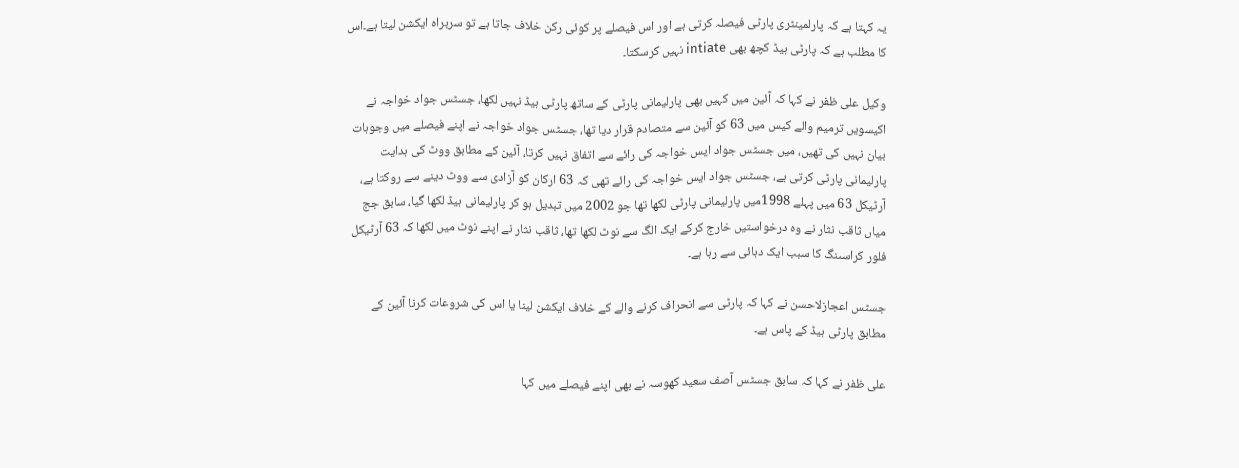یہ کہتا ہے کہ پارلمینٹری پارٹی فیصلہ کرتی ہے اور اس فیصلے پر کوئی رکن خلاف جاتا ہے تو سربراہ ایکشن لیتا ہے۔اس کا مطلب ہے کہ پارٹی ہیڈ کچھ بھی intiate نہیں کرسکتا۔

وکیل علی ظفر نے کہا کہ آئین میں کہیں بھی پارلیمانی پارٹی کے ساتھ پارٹی ہیڈ نہیں لکھا، جسٹس جواد خواجہ نے اکیسویں ترمیم والے کیس میں 63 کو آئین سے متصادم قرار دیا تھا، جسٹس جواد خواجہ نے اپنے فیصلے میں وجوہات بیان نہیں کی تھیں، میں جسٹس جواد ایس خواجہ کی رائے سے اتفاق نہیں کرتا، آئین کے مطابق ووٹ کی ہدایت پارلیمانی پارٹی کرتی ہے، جسٹس جواد ایس خواجہ کی رائے تھی کہ 63 ارکان کو آزادی سے ووٹ دینے سے روکتا ہے، آرٹیکل 63 میں پہلے 1998میں پارلیمانی پارٹی لکھا تھا جو 2002 میں تبدیل ہو کر پارلیمانی ہیڈ لکھا گیا، سابق جج میاں ثاقب نثار نے وہ درخواستیں خارج کرکے ایک الگ سے نوٹ لکھا تھا، ثاقب نثار نے اپنے نوٹ میں لکھا کہ 63 آرٹیکل فلور کراسںنگ کا سبب ایک دہائی سے رہا ہے۔

جسٹس اعجازلاحسن نے کہا کہ پارٹی سے انحراف کرنے والے کے خلاف ایکشن لینا یا اس کی شروعات کرنا آئین کے مطابق پارٹی ہیڈ کے پاس ہے۔

علی ظفر نے کہا کہ سابق جسٹس آصف سعید کھوسہ نے بھی اپنے فیصلے میں کہا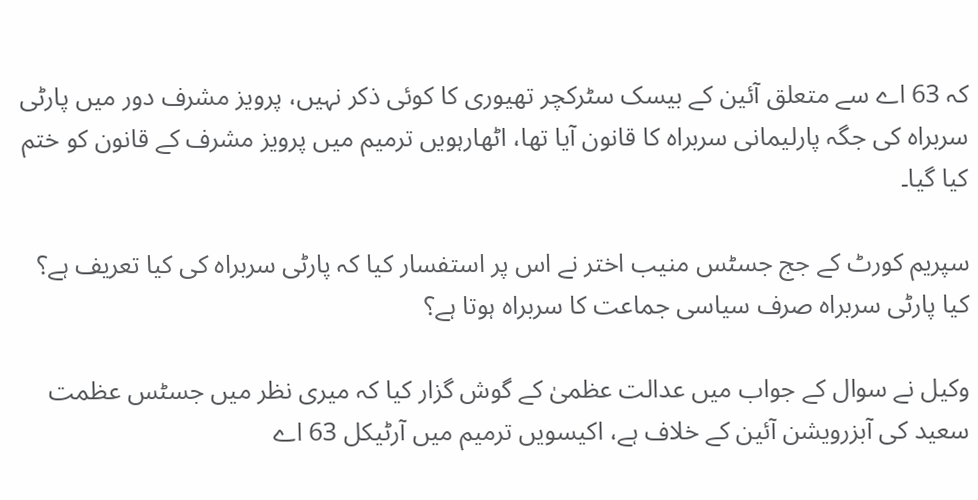کہ 63 اے سے متعلق آئین کے بیسک سٹرکچر تھیوری کا کوئی ذکر نہیں، پرویز مشرف دور میں پارٹی سربراہ کی جگہ پارلیمانی سربراہ کا قانون آیا تھا، اٹھارہویں ترمیم میں پرویز مشرف کے قانون کو ختم کیا گیا۔

سپریم کورٹ کے جج جسٹس منیب اختر نے اس پر استفسار کیا کہ پارٹی سربراہ کی کیا تعریف ہے؟ کیا پارٹی سربراہ صرف سیاسی جماعت کا سربراہ ہوتا ہے؟

وکیل نے سوال کے جواب میں عدالت عظمیٰ کے گوش گزار کیا کہ میری نظر میں جسٹس عظمت سعید کی آبزرویشن آئین کے خلاف ہے، اکیسویں ترمیم میں آرٹیکل 63 اے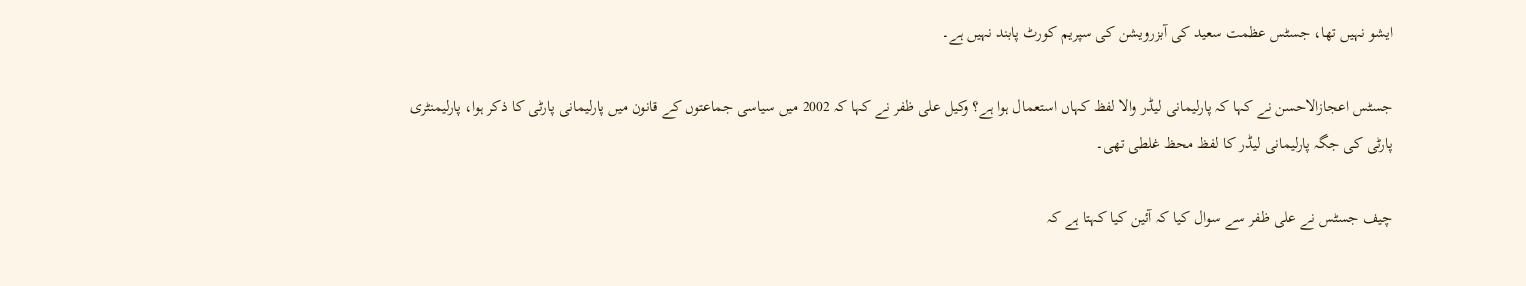ایشو نہیں تھا، جسٹس عظمت سعید کی آبزرویشن کی سپریم کورٹ پابند نہیں ہے۔

جسٹس اعجازالاحسن نے کہا کہ پارلیمانی لیڈر والا لفظ کہاں استعمال ہوا ہے؟ وکیل علی ظفر نے کہا کہ 2002 میں سیاسی جماعتوں کے قانون میں پارلیمانی پارٹی کا ذکر ہوا، پارلیمنٹری پارٹی کی جگہ پارلیمانی لیڈر کا لفظ محظ غلطی تھی۔

چیف جسٹس نے علی ظفر سے سوال کیا کہ آئین کیا کہتا ہے کہ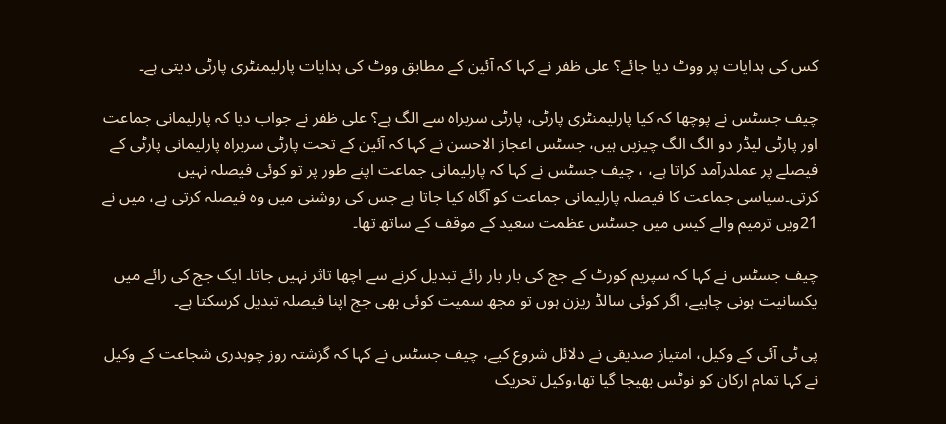کس کی ہدایات پر ووٹ دیا جائے؟ علی ظفر نے کہا کہ آئین کے مطابق ووٹ کی ہدایات پارلیمنٹری پارٹی دیتی ہے۔

چیف جسٹس نے پوچھا کہ کیا پارلیمنٹری پارٹی، پارٹی سربراہ سے الگ ہے؟ علی ظفر نے جواب دیا کہ پارلیمانی جماعت اور پارٹی لیڈر دو الگ الگ چیزیں ہیں، جسٹس اعجاز الاحسن نے کہا کہ آئین کے تحت پارٹی سربراہ پارلیمانی پارٹی کے فیصلے پر عملدرآمد کراتا ہے، ، چیف جسٹس نے کہا کہ پارلیمانی جماعت اپنے طور پر تو کوئی فیصلہ نہیں کرتی۔سیاسی جماعت کا فیصلہ پارلیمانی جماعت کو آگاہ کیا جاتا ہے جس کی روشنی میں وہ فیصلہ کرتی ہے، میں نے 21ویں ترمیم والے کیس میں جسٹس عظمت سعید کے موقف کے ساتھ تھا۔

چیف جسٹس نے کہا کہ سپریم کورٹ کے جج کی بار بار رائے تبدیل کرنے سے اچھا تاثر نہیں جاتا۔ ایک جج کی رائے میں یکسانیت ہونی چاہیے، اگر کوئی سالڈ ریزن ہوں تو مجھ سمیت کوئی بھی جج اپنا فیصلہ تبدیل کرسکتا ہے۔

پی ٹی آئی کے وکیل، امتیاز صدیقی نے دلائل شروع کیے، چیف جسٹس نے کہا کہ گزشتہ روز چوہدری شجاعت کے وکیل نے کہا تمام ارکان کو نوٹس بھیجا گیا تھا،وکیل تحریک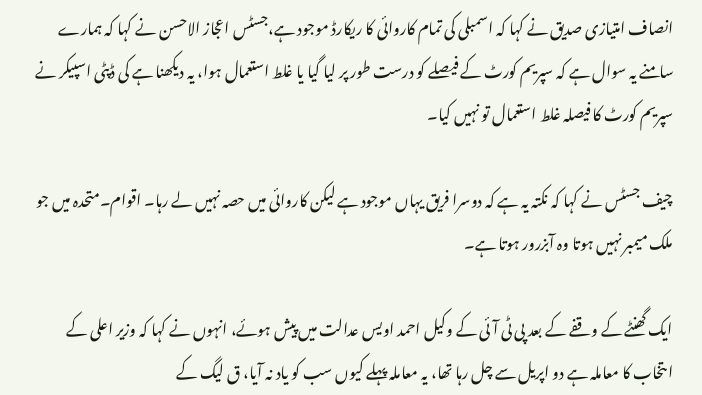انصاف امتیازی صدیق نے کہا کہ اسمبلی کی تمام کاروائی کا ریکارڈ موجود ہے،جسٹس اعجاز الاحسن نے کہا کہ ہمارے سامنے یہ سوال ہے کہ سپریم کورٹ کے فیصلے کو درست طور پر لیا گیا یا غلط استعمال ہوا، یہ دیکھنا ہے کی ڈپٹی اسپیکر نے سپریم کورٹ کا فیصلہ غلط استعمال تو نہیں کیا۔

چیف جسٹس نے کہا کہ نکتہ یہ ہے کہ دوسرا فریق یہاں موجود ہے لیکن کاروائی میں حصہ نہیں لے رہا۔ اقوام۔متحدہ میں جو ملک میمبر نہیں ہوتا وہ آبزرور ہوتا ہے۔

ایک گھنٹے کے وقفے کے بعد پی ٹی آئی کے وکیل احمد اویس عدالت میں پیش ہوئے، انہوں نے کہا کہ وزیر اعلی کے اںتخاب کا معاملہ ہے دو اپریل سے چل رہا تھا، یہ معاملہ پہلے کیوں سب کو یاد نہ آیا، ق لیگ کے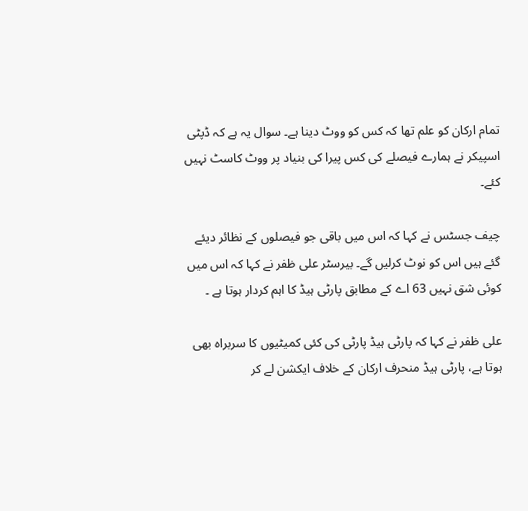تمام ارکان کو علم تھا کہ کس کو ووٹ دینا ہے۔ سوال یہ ہے کہ ڈپٹی اسپیکر نے ہمارے فیصلے کی کس پیرا کی بنیاد پر ووٹ کاسٹ نہیں کئے۔

چیف جسٹس نے کہا کہ اس میں باقی جو فیصلوں کے نظائر دیئے گئے ہیں اس کو نوٹ کرلیں گے۔ بیرسٹر علی ظفر نے کہا کہ اس میں کوئی شق نہیں 63 اے کے مطابق پارٹی ہیڈ کا اہم کردار ہوتا ہے ۔

علی ظفر نے کہا کہ پارٹی ہیڈ پارٹی کی کئی کمیٹیوں کا سربراہ بھی ہوتا ہے، پارٹی ہیڈ منحرف ارکان کے خلاف ایکشن لے کر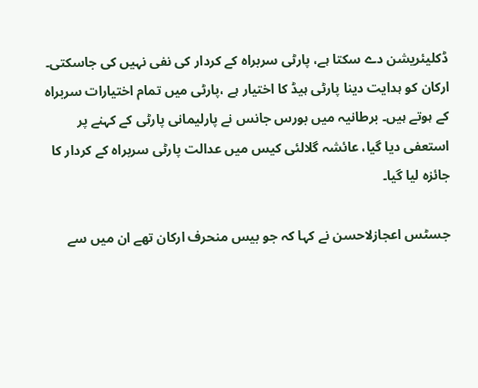ڈکلیئریشن دے سکتا ہے، پارٹی سربراہ کے کردار کی نفی نہیں کی جاسکتی۔ ارکان کو ہدایت دینا پارٹی ہیڈ کا اختیار ہے ،پارٹی میں تمام اختیارات سربراہ کے ہوتے ہیں۔ برطانیہ میں بورس جانس نے پارلیمانی پارٹی کے کہنے پر استعفی دیا گیا، عائشہ گلالئی کیس میں عدالت پارٹی سربراہ کے کردار کا جائزہ لیا گیا۔

جسٹس اعجازلاحسن نے کہا کہ جو بیس منحرف ارکان تھے ان میں سے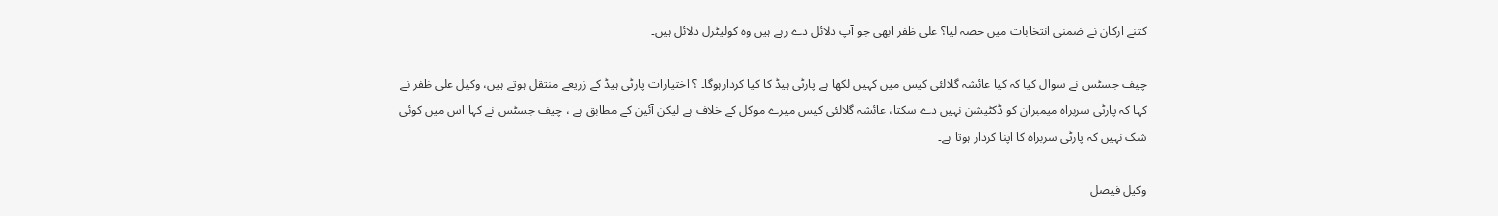کتنے ارکان نے ضمنی انتخابات میں حصہ لیا؟ علی ظفر ابھی جو آپ دلائل دے رہے ہیں وہ کولیٹرل دلائل ہیں۔

چیف جسٹس نے سوال کیا کہ کیا عائشہ گلالئی کیس میں کہیں لکھا ہے پارٹی ہیڈ کا کیا کردارہوگا۔ ؟ اختیارات پارٹی ہیڈ کے زریعے منتقل ہوتے ہیں، وکیل علی ظفر نے کہا کہ پارٹی سربراہ میمبران کو ڈکٹیشن نہیں دے سکتا، عائشہ گلالئی کیس میرے موکل کے خلاف ہے لیکن آئین کے مطابق ہے ، چیف جسٹس نے کہا اس میں کوئی شک نہیں کہ پارٹی سربراہ کا اپنا کردار ہوتا ہے۔

وکیل فیصل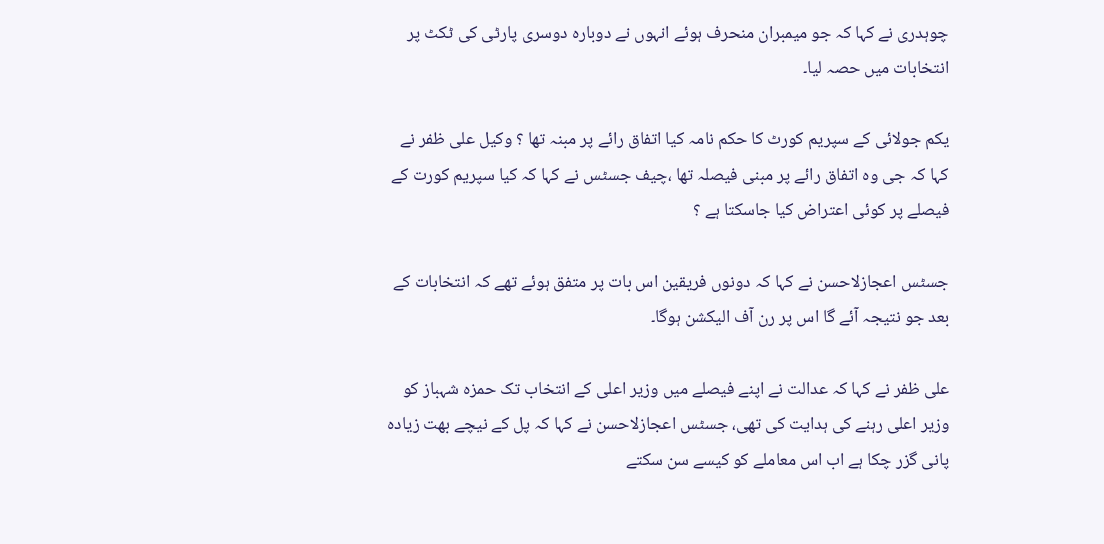چوہدری نے کہا کہ جو میمبران منحرف ہوئے انہوں نے دوبارہ دوسری پارٹی کی ٹکٹ پر انتخابات میں حصہ لیا۔

یکم جولائی کے سپریم کورٹ کا حکم نامہ کیا اتفاق رائے پر مبنہ تھا ؟ وکیل علی ظفر نے کہا کہ جی وہ اتفاق رائے پر مبنی فیصلہ تھا ،چیف جسٹس نے کہا کہ کیا سپریم کورت کے فیصلے پر کوئی اعتراض کیا جاسکتا ہے ؟

جسٹس اعجازلاحسن نے کہا کہ دونوں فریقین اس بات پر متفق ہوئے تھے کہ انتخابات کے بعد جو نتیجہ آئے گا اس پر رن آف الیکشن ہوگا۔

علی ظفر نے کہا کہ عدالت نے اپنے فیصلے میں وزیر اعلی کے انتخاب تک حمزہ شہباز کو وزیر اعلی رہنے کی ہدایت کی تھی، جسٹس اعجازلاحسن نے کہا کہ پل کے نیچے بھت زیادہ پانی گزر چکا ہے اب اس معاملے کو کیسے سن سکتے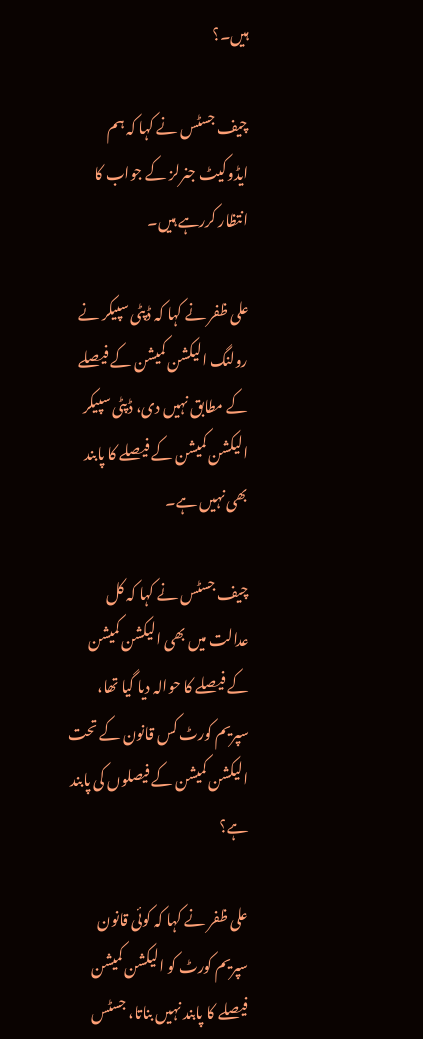ہیں۔؟

چیف جسٹس نے کہا کہ ہم ایڈوکیٹ جنرلز کے جواب کا انتظار کررہے ہیں۔

علی ظفر نے کہا کہ ڈپٹی سپیکر نے رولنگ الیکشن کمیشن کے فیصلے کے مطابق نہیں دی، ڈپٹی سپیکر الیکشن کمیشن کے فیصلے کا پابند بھی نہیں ہے۔

چیف جسٹس نے کہا کہ کل عدالت میں بھی الیکشن کمیشن کے فیصلے کا حوالہ دیا گیا تھا، سپریم کورٹ کس قانون کے تحت الیکشن کمیشن کے فیصلوں کی پابند ہے؟

علی ظفر نے کہا کہ کوئی قانون سپریم کورٹ کو الیکشن کمیشن فیصلے کا پابند نہیں بناتا، جسٹس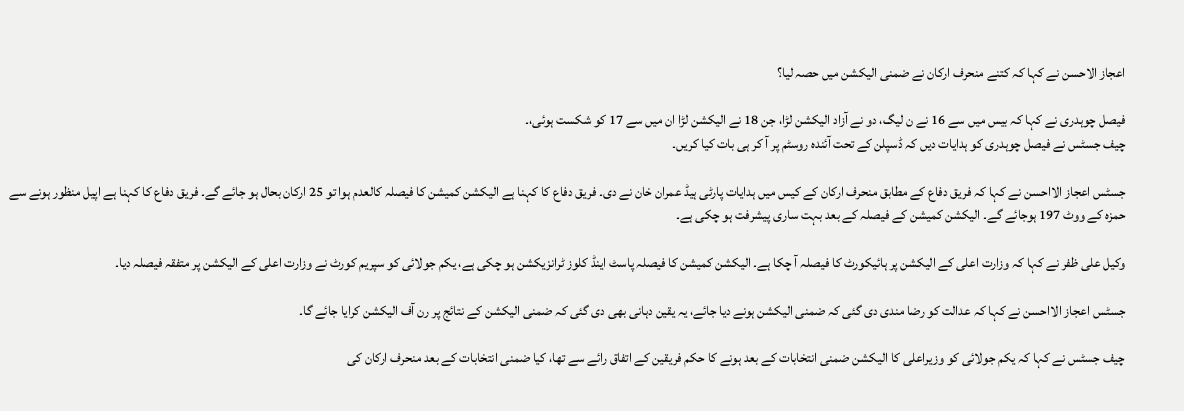اعجاز الاحسن نے کہا کہ کتنے منحرف ارکان نے ضمنی الیکشن میں حصہ لیا؟

فیصل چوہدری نے کہا کہ بیس میں سے 16 نے ن لیگ، دو نے آزاد الیکشن لڑا، جن 18 نے الیکشن لڑا ان میں سے 17 کو شکست ہوئی،۔
چیف جسٹس نے فیصل چوہدری کو ہدایات دیں کہ ڈسپلن کے تحت آئندہ روسٹم پر آ کر ہی بات کیا کریں۔

جسٹس اعجاز الااحسن نے کہا کہ فریق دفاع کے مطابق منحرف ارکان کے کیس میں ہدایات پارٹی ہیڈ عمران خان نے دی۔ فریق دفاع کا کہنا ہے الیکشن کمیشن کا فیصلہ کالعدم ہوا تو 25 ارکان بحال ہو جائے گے۔ فریق دفاع کا کہنا ہے اپیل منظور ہونے سے حمزہ کے ووٹ 197 ہوجائے گے۔ الیکشن کمیشن کے فیصلہ کے بعد بہت ساری پیشرفت ہو چکی ہے۔

وکیل علی ظفر نے کہا کہ وزارت اعلی کے الیکشن پر ہائیکورٹ کا فیصلہ آ چکا ہے۔ الیکشن کمیشن کا فیصلہ پاسٹ اینڈ کلوز ٹرانزیکشن ہو چکی ہے، یکم جولائی کو سپریم کورٹ نے وزارت اعلی کے الیکشن پر متفقہ فیصلہ دیا۔

جسٹس اعجاز الااحسن نے کہا کہ عدالت کو رضا مندی دی گئی کہ ضمنی الیکشن ہونے دیا جائے، یہ یقین دہانی بھی دی گئی کہ ضمنی الیکشن کے نتائج پر رن آف الیکشن کرایا جائے گا۔

چیف جسٹس نے کہا کہ یکم جولائی کو وزیراعلی کا الیکشن ضمنی انتخابات کے بعد ہونے کا حکم فریقین کے اتفاق رائے سے تھا، کیا ضمنی انتخابات کے بعد منحرف ارکان کی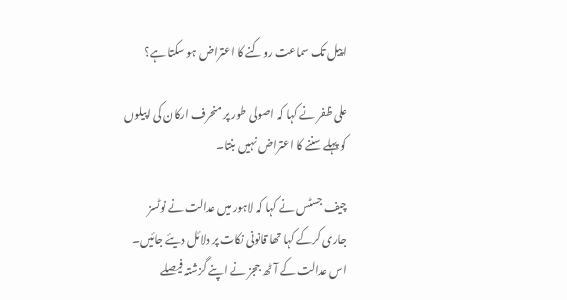اپیل تک سماعت روکنے کا اعتراض ہو سکتا ہے؟

علی ظفر نے کہا کہ اصولی طور پر منحرف ارکان کی اپیلوں کو پہلے سننے کا اعتراض نہیں بنتا۔

چیف جسٹس نے کہا کہ لاہور میں عدالت نے نوٹسز جاری کرکے کہا تھا قانونی نکات پر دلائل دیئے جائیں۔ اس عدالت کے آٹھ ججز نے اپنے گزشتہ فیصلے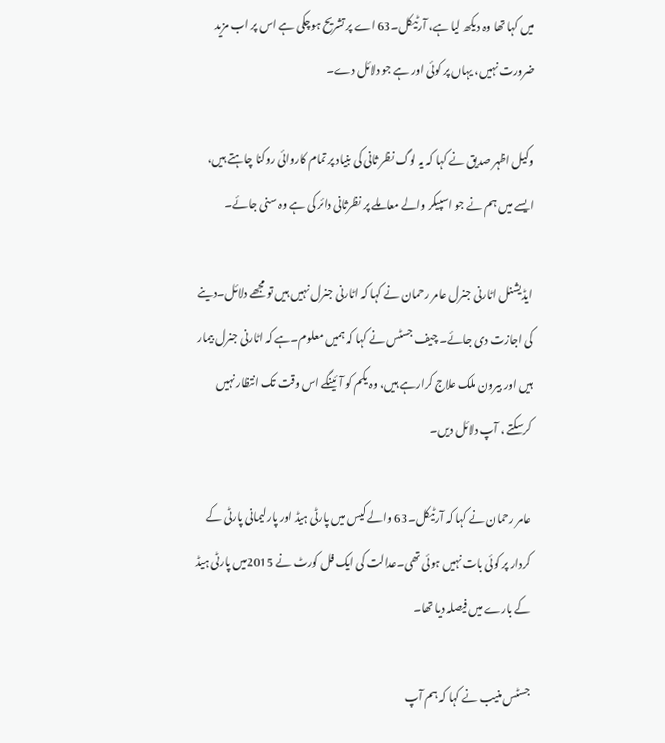میں کہا تھا وہ دیکھ لیا ہے، آرٹیکل۔63 اے پر تشریح ہوچکی ہے اس پر اب مزید ضرورت نہیں، یہاں پر کوئی اور ہے جو دلائل دے۔

وکیل اظہر صدیق نے کہا کہ یہ لوگ نظر ثانی کی بنیاد پر تمام کاروائی روکنا چاہتے ہیں، ایسے میں ہم نے جو اسپیکر والے معاملے پر نظرثانی دائر کی ہے وہ سنی جائے۔

ایڈیشنل اٹارنی جنرل عامر رحمان نے کہا کہ اٹارنی جنرل نہیں ہیں تو مجھے دلائل۔دینے کی اجازت دی جائے۔ چیف جسٹس نے کہا کہ ہمیں معلوم۔ہے کہ اٹارنی جنرل بیمار ہیں اور بیرون ملک علاج کرارہے ہیں، وہ یکم کو آئینگے اس وقت تک انتظار نہیں کرسکتے ، آپ دلائل دیں۔

عامر رحمان نے کہا کہ آرٹیکل۔63 والے کیس میں پارٹی ہیڈ اور پارلیمانی پارٹی کے کردار پر کوئی بات نہیں ہوئی تھی۔عدالت کی ایک فل کورٹ نے 2015میں پارٹی ہیڈ کے بارے میں فیصلہ دیا تھا۔

جسٹس منیب نے کہا کہ ہم آپ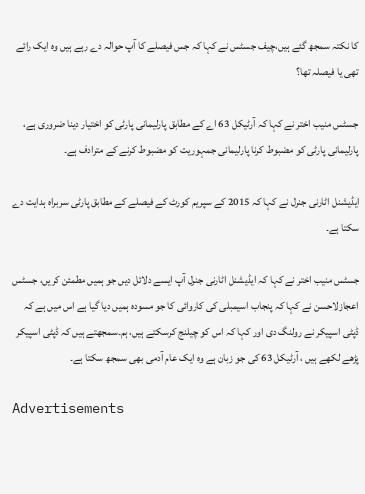کا نکتہ سمجھ گئے ہیں،چیف جسٹس نے کہا کہ جس فیصلے کا آپ حوالہ دے رہے ہیں وہ ایک رائے تھی یا فیصلہ تھا؟

جسٹس منیب اختر نے کہا کہ آرٹیکل 63 اے کے مطابق پارلیمانی پارٹی کو اختیار دینا ضروری ہے، پارلیمانی پارٹی کو مضبوط کرنا پارلیمانی جمہوریت کو مضبوط کرنے کے مترادف ہے۔

ایڈیشنل اٹارنی جنرل نے کہا کہ 2015 کے سپریم کورٹ کے فیصلے کے مطابق پارٹی سربراہ ہدایت دے سکتا ہے۔

جسٹس منیب اختر نے کہا کہ ایڈیشنل اٹارنی جنرل آپ ایسے دلائل دیں جو ہمیں مطمئن کریں، جسٹس اعجازلاحسن نے کہا کہ پنجاب اسیمبلی کی کاروائی کا جو مسودہ ہمیں دیا گیا ہے اس میں ہے کہ ڈپٹی اسپیکر نے رولنگ دی اور کہا کہ اس کو چیلنج کرسکتے ہیں، ہم۔سمجھتے ہیں کہ ڈپٹی اسپیکر پڑھے لکھے ہیں ، آرٹیکل 63 کی جو زبان ہے وہ ایک عام آدمی بھی سمجھ سکتا ہے۔

Advertisements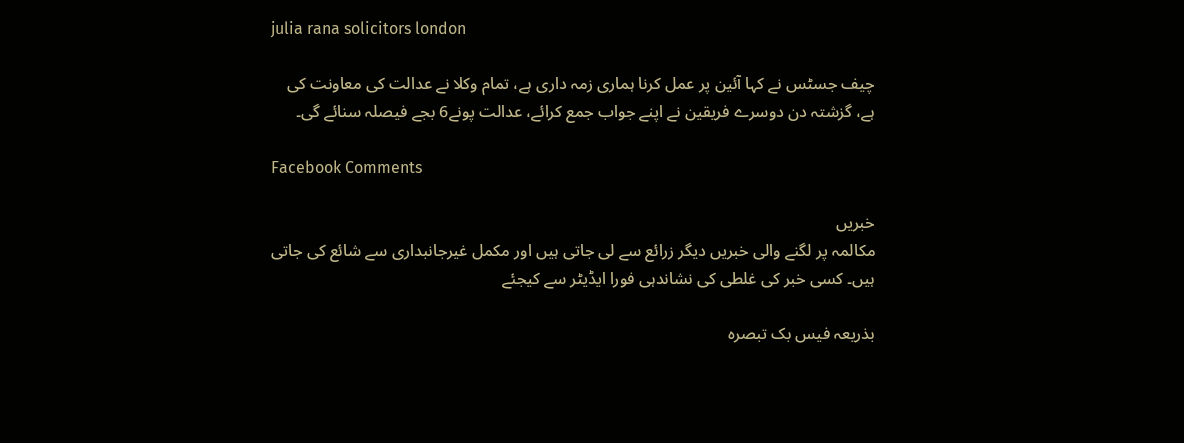julia rana solicitors london

چیف جسٹس نے کہا آئین پر عمل کرنا ہماری زمہ داری ہے، تمام وکلا نے عدالت کی معاونت کی ہے، گزشتہ دن دوسرے فریقین نے اپنے جواب جمع کرائے، عدالت پونے6 بجے فیصلہ سنائے گی۔

Facebook Comments

خبریں
مکالمہ پر لگنے والی خبریں دیگر زرائع سے لی جاتی ہیں اور مکمل غیرجانبداری سے شائع کی جاتی ہیں۔ کسی خبر کی غلطی کی نشاندہی فورا ایڈیٹر سے کیجئے

بذریعہ فیس بک تبصرہ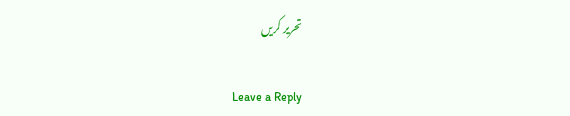تحریر کریں

Leave a Reply